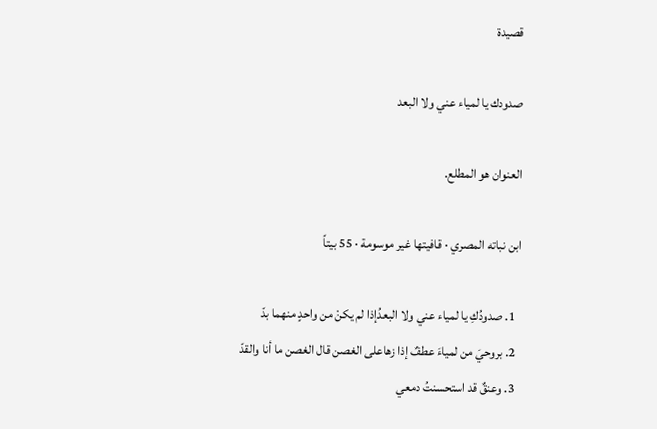قصيدة

صدودك يا لمياء عني ولا البعد

العنوان هو المطلع.

ابن نباته المصري · قافيتها غير موسومة · 55 بيتاً

  1. صدودُكِ يا لمياء عني ولا البعدُإذا لم يكنْ من واحدٍ منهما بدّ
  2. بروحيَ من لمياءَ عطفٌ إذا زهاعلى الغصن قال الغصن ما أنا والقدّ
  3. وعنقٌ قد استحسنتُ دمعي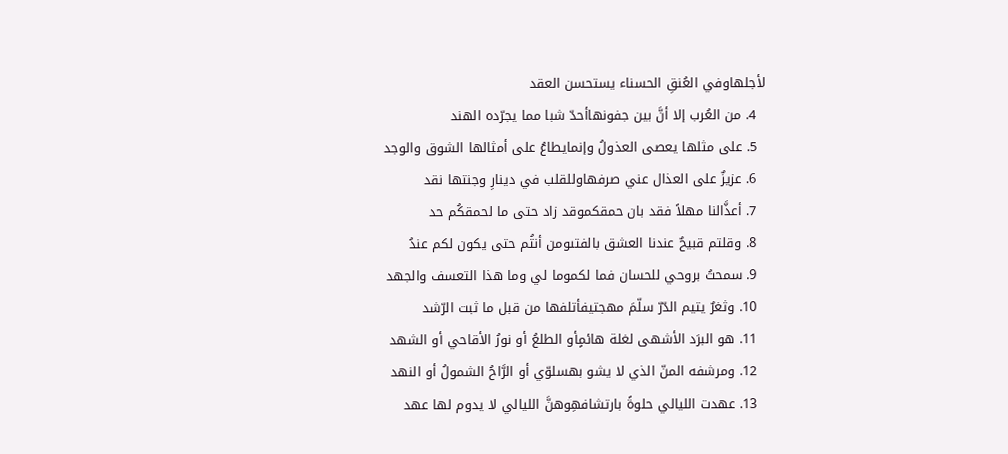لأجلهاوفي العُنقِ الحسناء يستحسن العقد
  4. من العُرب إلا أنَّ بين جفونهاأحدّ شبا مما يجرّده الهند
  5. على مثلها يعصى العذولُ وإنمايطاعُ على أمثالها الشوق والوجد
  6. عزيزٌ على العذال عني صرفهاوللقلب في دينارِ وجنتها نقد
  7. أعذَّالنا مهلاً فقد بان حمقكموقد زاد حتى ما لحمقكُم حد
  8. وقلتم قبيحٌ عندنا العشق بالفتىومن أنتُم حتى يكون لكم عندُ
  9. سمحتُ بروحي للحسان فما لكموما لي وما هذا التعسف والجهد
  10. وثغرٌ يتيم الدّرّ سلّمَ مهجتيفأتلفها من قبل ما ثبت الرّشد
  11. هو البرَد الأشهى لغلة هائمٍأو الطلعُ أو نورُ الأقاحي أو الشهد
  12. ومرشفه المنّ الذي لا يشو بهسلوّي أو الرَّاحُ الشمولُ أو النهد
  13. عهدت الليالي حلوةً بارتشافهِوهنَّ الليالي لا يدوم لها عهد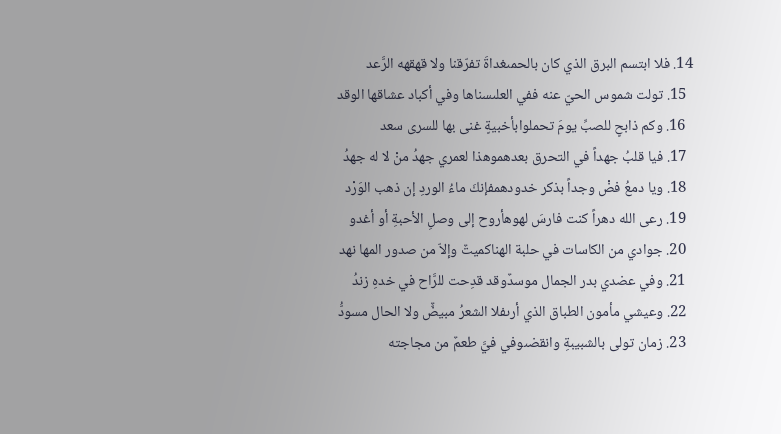14. فلا ابتسم البرق الذي كان بالحمىغداةَ تفرّقنا ولا قهقهه الرَّعد
  15. تولت شموس الحيّ عنه ففي العلىسناها وفي أكباد عشاقها الوقد
  16. وكم ذابحٍ للصبِّ يومَ تحملوابأخبيةٍ غنى بها للسرى سعد
  17. فيا قلبُ جهداً في التحرق بعدهموهذا لعمري جهدُ منْ لا له جهدُ
  18. ويا دمعُ فضْ وجداً بذكر خدودهمفإنكَ ماءُ الوردِ إن ذهب الوَرْد
  19. رعى الله دهراً كنت فارسَ لهوهأروح إلى وصلِ الأحبةِ أو أغدو
  20. جوادي من الكاسات في حلبة الهناكميتٌ وإلاّ من صدور المها نهد
  21. وفي عضدي بدر الجمال موسدٌوقد قدِحت للرَّاح في خدهِ زندُ
  22. وعيشي مأمون الطباق الذي أرىفلا الشعرُ مبيضٌّ ولا الحال مسودُّ
  23. زمان تولى بالشبيبةِ وانقضىوفي فيَّ طعمٌ من مجاجته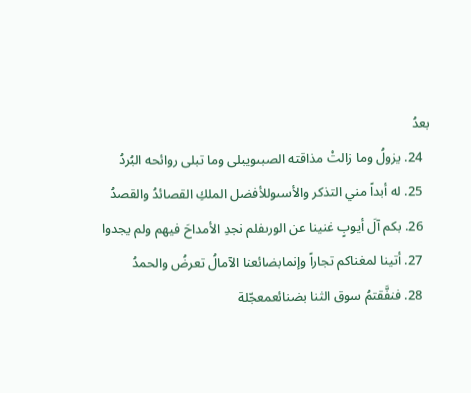بعدُ
  24. يزولُ وما زالتْ مذاقته الصبىويبلى وما تبلى روائحه البُردُ
  25. له أبداً مني التذكر والأسىوللأفضل الملكِ القصائدُ والقصدُ
  26. بكم آلَ أيوبٍ غنينا عن الورىفلم نجدِ الأمداحَ فيهم ولم يجدوا
  27. أتينا لمغناكم تجاراً وإنمابضائعنا الآمالُ تعرضُ والحمدُ
  28. فنفَّقتمُ سوق الثنا بضنائعمعجّلة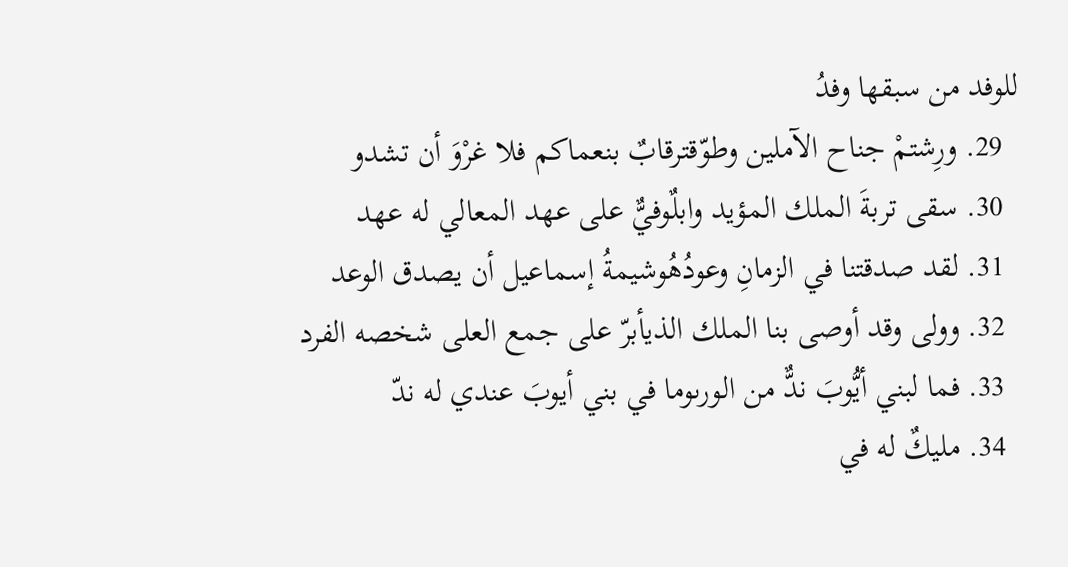للوفد من سبقها وفدُ
  29. ورِشتمْ جناح الآملين وطوّقترقابٌ بنعماكم فلا غرْوَ أن تشدو
  30. سقى تربةَ الملك المؤيد وابلٌوفيٌّ على عهد المعالي له عهد
  31. لقد صدقتنا في الزمانِ وعودُهُوشيمةُ إسماعيل أن يصدق الوعد
  32. وولى وقد أوصى بنا الملك الذيأبرّ على جمع العلى شخصه الفرد
  33. فما لبني أيُّوبَ ندٌّ من الورىوما في بني أيوبَ عندي له ندّ
  34. مليكٌ له في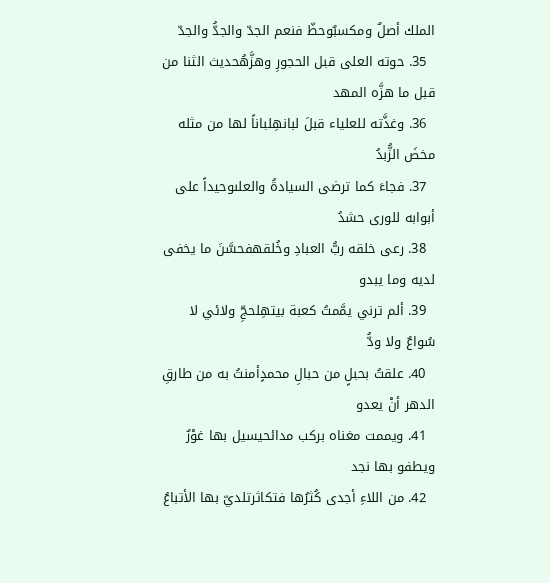الملك أصلٌ ومكسبٌوحظّ فنعم الجدّ والجدُّ والجدّ
  35. حوته العلى قبل الحجورِ وهزَّهُحديث الثنا من قبل ما هزَّه المهد
  36. وغذَّته للعلياء قبلَ لبانهِلباناً لها من مثله مخضَ الزُّبدُ
  37. فجاءَ كما ترضى السيادةُ والعلىوحيداً على أبوابه للورى حشدُ
  38. رعى خلقه ربُّ العبادِ وخُلقهفحسَّنَ ما يخفى لديه وما يبدو
  39. ألم ترني يمَّمتُ كعبة بيتهِلحجِّ ولائي لا سُواعٌ ولا ودُّ
  40. علقتُ بحبلٍ من حبالِ محمدٍأمنتُ به من طارقِ الدهر أنْ يعدو
  41. ويممت مغناه بركب مدائحيسيل بها غوْرٌ ويطفو بها نجد
  42. من اللاءِ أجدى كُثرُها فتكاثرتلديّ بها الأتباعُ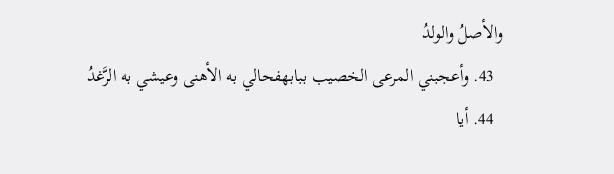والأصلُ والولدُ
  43. وأعجبني المرعى الخصيب ببابهفحالي به الأهنى وعيشي به الرَّغدُ
  44. أيا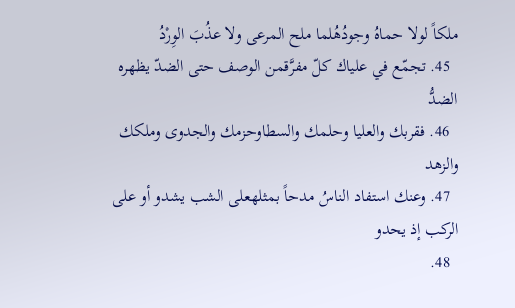ملكاً لولا حماهُ وجودُهُلما ملح المرعى ولا عذُبَ الوِرْدُ
  45. تجمّع في علياك كلّ مفرَّقمن الوصف حتى الضدّ يظهره الضدُّ
  46. فقربك والعليا وحلمك والسطاوحزمك والجدوى وملكك والزهد
  47. وعنك استفاد الناسُ مدحاً بمثلهعلى الشب يشدو أو على الركب إذ يحدو
  48.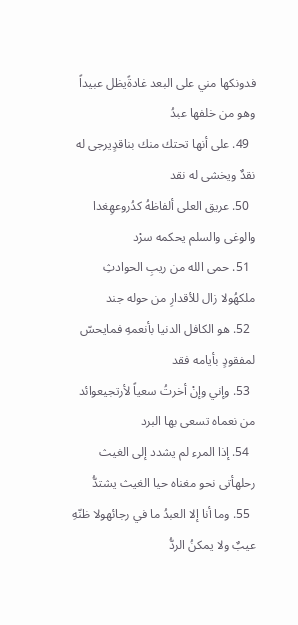فدونكها مني على البعد غادةًيظل عبيداً وهو من خلفها عبدُ
  49. على أنها تحتك منك بناقدٍيرجى له نقدٌ ويخشى له نقد
  50. عريق العلى ألفاظهُ كدُروعهِغدا والوغى والسلم يحكمه سرْد
  51. حمى الله من ريبِ الحوادثِ ملكهُولا زال للأقدارِ من حوله جند
  52. هو الكافل الدنيا بأنعمهِ فمايحسّ لمفقودٍ بأيامه فقد
  53. وإني وإنْ أخرتُ سعياً لأرتجيعوائد من نعماه تسعى بها البرد
  54. إذا المرء لم يشدد إلى الغيث رحلهأتى نحو مغناه حيا الغيث يشتدُّ
  55. وما أنا إلا العبدُ ما في رجائهولا ظنّهِ عيبٌ ولا يمكنُ الردُّ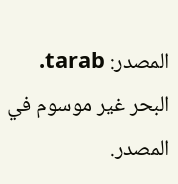المصدر: tarab. البحر غير موسوم في المصدر.